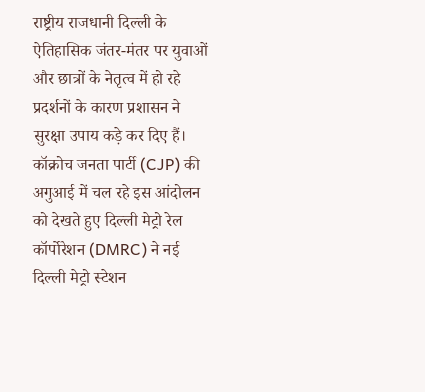राष्ट्रीय राजधानी दिल्ली के ऐतिहासिक जंतर-मंतर पर युवाओं और छात्रों के नेतृत्व में हो रहे प्रदर्शनों के कारण प्रशासन ने सुरक्षा उपाय कड़े कर दिए हैं। कॉक्रोच जनता पार्टी (CJP) की अगुआई में चल रहे इस आंदोलन को देखते हुए दिल्ली मेट्रो रेल कॉर्पोरेशन (DMRC) ने नई दिल्ली मेट्रो स्टेशन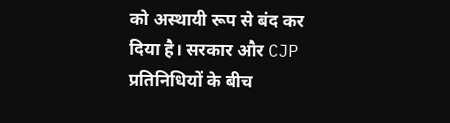को अस्थायी रूप से बंद कर दिया है। सरकार और CJP प्रतिनिधियों के बीच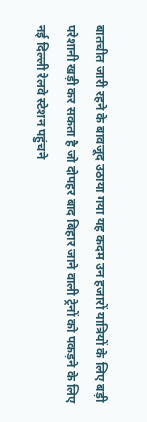बातचीत जारी रहने के बावजूद उठाया गया यह कदम उन हजारों यात्रियों के लिए बड़ी परेशानी खड़ी कर सकता है जो दोपहर बाद बिहार जाने वाली ट्रेनों को पकड़ने के लिए नई दिल्ली रेलवे स्टेशन पहुंचने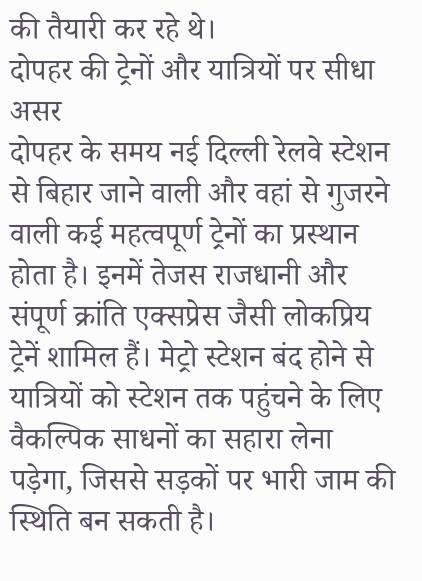की तैयारी कर रहे थे।
दोपहर की ट्रेनों और यात्रियों पर सीधा असर
दोपहर के समय नई दिल्ली रेलवे स्टेशन से बिहार जाने वाली और वहां से गुजरने वाली कई महत्वपूर्ण ट्रेनों का प्रस्थान होता है। इनमें तेजस राजधानी और संपूर्ण क्रांति एक्सप्रेस जैसी लोकप्रिय ट्रेनें शामिल हैं। मेट्रो स्टेशन बंद होने से यात्रियों को स्टेशन तक पहुंचने के लिए वैकल्पिक साधनों का सहारा लेना पड़ेगा, जिससे सड़कों पर भारी जाम की स्थिति बन सकती है।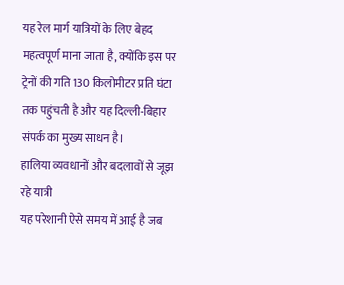यह रेल मार्ग यात्रियों के लिए बेहद महत्वपूर्ण माना जाता है, क्योंकि इस पर ट्रेनों की गति 130 किलोमीटर प्रति घंटा तक पहुंचती है और यह दिल्ली-बिहार संपर्क का मुख्य साधन है।
हालिया व्यवधानों और बदलावों से जूझ रहे यात्री
यह परेशानी ऐसे समय में आई है जब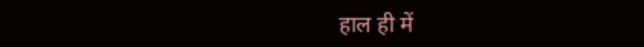हाल ही में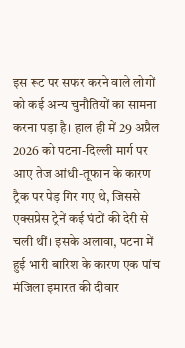इस रूट पर सफर करने वाले लोगों को कई अन्य चुनौतियों का सामना करना पड़ा है। हाल ही में 29 अप्रैल 2026 को पटना-दिल्ली मार्ग पर आए तेज आंधी-तूफान के कारण ट्रैक पर पेड़ गिर गए थे, जिससे एक्सप्रेस ट्रेनें कई घंटों की देरी से चली थीं। इसके अलावा, पटना में हुई भारी बारिश के कारण एक पांच मंजिला इमारत की दीवार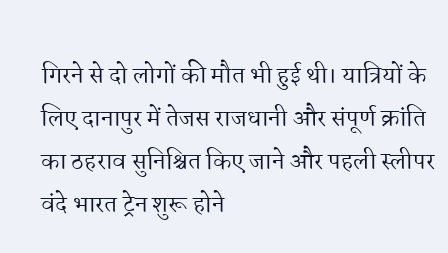गिरने से दो लोगों की मौत भी हुई थी। यात्रियों के लिए दानापुर में तेजस राजधानी और संपूर्ण क्रांति का ठहराव सुनिश्चित किए जाने और पहली स्लीपर वंदे भारत ट्रेन शुरू होने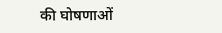की घोषणाओं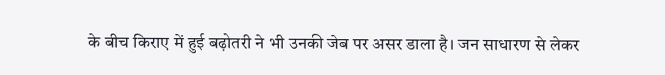के बीच किराए में हुई बढ़ोतरी ने भी उनकी जेब पर असर डाला है। जन साधारण से लेकर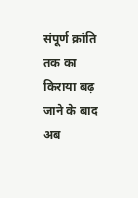संपूर्ण क्रांति तक का किराया बढ़ जाने के बाद अब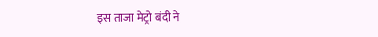इस ताजा मेट्रो बंदी ने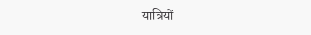यात्रियों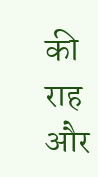की राह और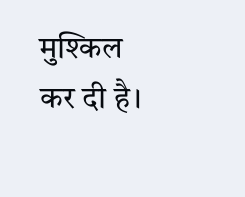मुश्किल कर दी है।